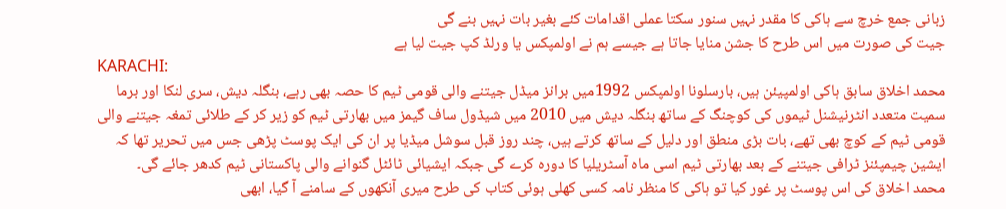زبانی جمع خرچ سے ہاکی کا مقدر نہیں سنور سکتا عملی اقدامات کئے بغیر بات نہیں بنے گی
جیت کی صورت میں اس طرح کا جشن منایا جاتا ہے جیسے ہم نے اولمپکس یا ورلڈ کپ جیت لیا ہے
KARACHI:
محمد اخلاق سابق ہاکی اولمپیئن ہیں، بارسلونا اولمپکس 1992میں برانز میڈل جیتنے والی قومی ٹیم کا حصہ بھی رہے، بنگلہ دیش، سری لنکا اور برما سمیت متعدد انٹرنیشنل ٹیموں کی کوچنگ کے ساتھ بنگلہ دیش میں 2010 میں شیڈول ساف گیمز میں بھارتی ٹیم کو زیر کر کے طلائی تمغہ جیتنے والی قومی ٹیم کے کوچ بھی تھے، بات بڑی منطق اور دلیل کے ساتھ کرتے ہیں، چند روز قبل سوشل میڈیا پر ان کی ایک پوسٹ پڑھی جس میں تحریر تھا کہ ایشین چیمپئنز ٹرافی جیتنے کے بعد بھارتی ٹیم اسی ماہ آسٹریلیا کا دورہ کرے گی جبکہ ایشیائی ٹائٹل گنوانے والی پاکستانی ٹیم کدھر جائے گی۔
محمد اخلاق کی اس پوسٹ پر غور کیا تو ہاکی کا منظر نامہ کسی کھلی ہوئی کتاب کی طرح میری آنکھوں کے سامنے آ گیا، ابھی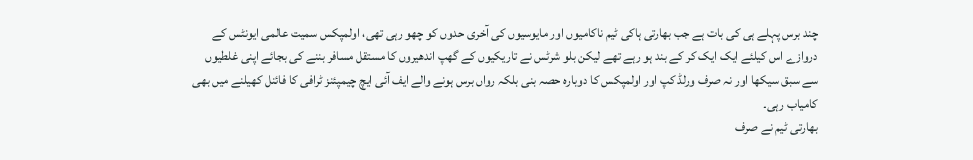چند برس پہلے ہی کی بات ہے جب بھارتی ہاکی ٹیم ناکامیوں اور مایوسیوں کی آخری حدوں کو چھو رہی تھی، اولمپکس سمیت عالمی ایونٹس کے دروازے اس کیلئے ایک ایک کر کے بند ہو رہے تھے لیکن بلو شرٹس نے تاریکیوں کے گھپ اندھیروں کا مستقل مسافر بننے کی بجائے اپنی غلطیوں سے سبق سیکھا اور نہ صرف ورلڈ کپ اور اولمپکس کا دوبارہ حصہ بنی بلکہ رواں برس ہونے والے ایف آئی ایچ چیمپئنز ٹرافی کا فائنل کھیلنے میں بھی کامیاب رہی۔
بھارتی ٹیم نے صرف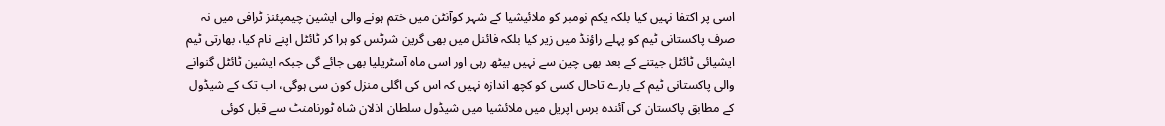اسی پر اکتفا نہیں کیا بلکہ یکم نومبر کو ملائیشیا کے شہر کوآنٹن میں ختم ہونے والی ایشین چیمپئنز ٹرافی میں نہ صرف پاکستانی ٹیم کو پہلے راؤنڈ میں زیر کیا بلکہ فائنل میں بھی گرین شرٹس کو ہرا کر ٹائٹل اپنے نام کیا، بھارتی ٹیم ایشیائی ٹائٹل جیتنے کے بعد بھی چین سے نہیں بیٹھ رہی اور اسی ماہ آسٹریلیا بھی جائے گی جبکہ ایشین ٹائٹل گنوانے والی پاکستانی ٹیم کے بارے تاحال کسی کو کچھ اندازہ نہیں کہ اس کی اگلی منزل کون سی ہوگی، اب تک کے شیڈول کے مطابق پاکستان کی آئندہ برس اپریل میں ملائشیا میں شیڈول سلطان اذلان شاہ ٹورنامنٹ سے قبل کوئی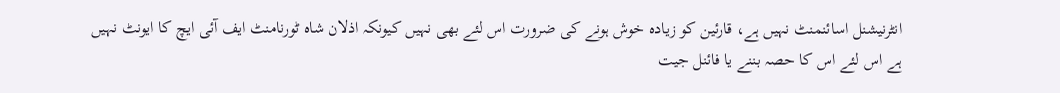انٹرنیشنل اسائنمنٹ نہیں ہے، قارئین کو زیادہ خوش ہونے کی ضرورت اس لئے بھی نہیں کیونکہ اذلان شاہ ٹورنامنٹ ایف آئی ایچ کا ایونٹ نہیں ہے اس لئے اس کا حصہ بننے یا فائنل جیت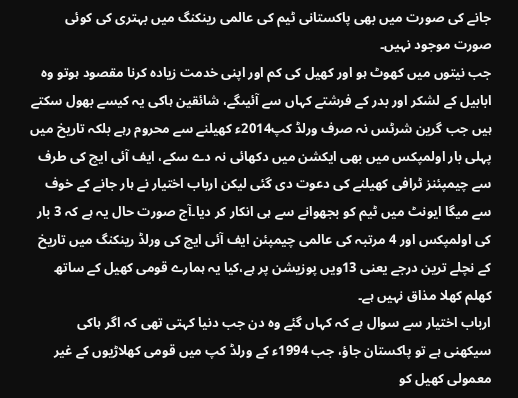جانے کی صورت میں بھی پاکستانی ٹیم کی عالمی رینکنگ میں بہتری کی کوئی صورت موجود نہیں۔
جب نیتوں میں کھوٹ ہو اور کھیل کی کم اور اپنی خدمت زیادہ کرنا مقصود ہوتو وہ ابابیل کے لشکر اور بدر کے فرشتے کہاں سے آئیںگے، شائقین ہاکی یہ کیسے بھول سکتے ہیں جب گرین شرٹس نہ صرف ورلڈ کپ2014ء کھیلنے سے محروم رہے بلکہ تاریخ میں پہلی بار اولمپکس میں بھی ایکشن میں دکھائی نہ دے سکے، ایف آئی ایچ کی طرف سے چیمپئنز ٹرافی کھیلنے کی دعوت دی گئی لیکن ارباب اختیار نے ہار جانے کے خوف سے میگا ایونٹ میں ٹیم کو بجھوانے سے ہی انکار کر دیا۔آج صورت حال یہ ہے کہ 3 بار کی اولمپکس اور 4 مرتبہ کی عالمی چیمپئن ایف آئی ایچ کی ورلڈ رینکنگ میں تاریخ کے نچلے ترین درجے یعنی 13ویں پوزیشن پر ہے،کیا یہ ہمارے قومی کھیل کے ساتھ کھلم کھلا مذاق نہیں ہے۔
ارباب اختیار سے سوال ہے کہ کہاں گئے وہ دن جب دنیا کہتی تھی کہ اگر ہاکی سیکھنی ہے تو پاکستان جاؤ، جب 1994ء کے ورلڈ کپ میں قومی کھلاڑیوں کے غیر معمولی کھیل کو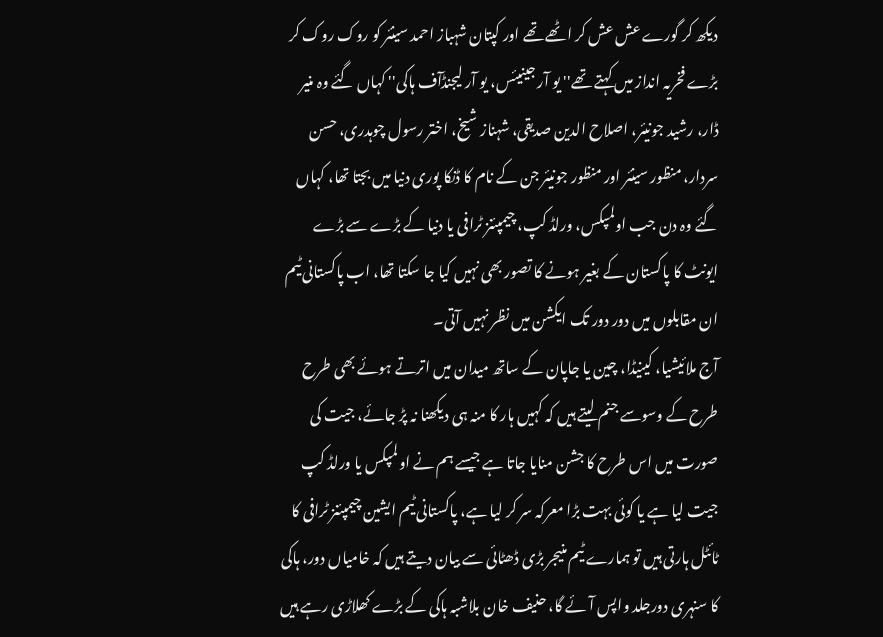دیکھ کر گورے عش عش کر اٹھے تھے اور کپتان شہباز احمد سینئر کو روک روک کر بڑے فخریہ انداز میں کہتے تھے'' یو آر جینیئس، یو آر لیجنڈآف ہاکی'' کہاں گئے وہ منیر ڈار، رشید جونیئر، اصلاح الدین صدیقی، شہناز شیخ، اختر رسول چوہدری، حسن سردار، منظور سینئر اور منظور جونیئر جن کے نام کا ڈنکا پوری دنیا میں بجتا تھا، کہاں گئے وہ دن جب اولمپکس، ورلڈ کپ، چیمپئنز ٹرافی یا دنیا کے بڑے سے بڑے ایونٹ کا پاکستان کے بغیر ہونے کا تصور بھی نہیں کیا جا سکتا تھا، اب پاکستانی ٹیم ان مقابلوں میں دور دور تک ایکشن میں نظر نہیں آتی۔
آج ملائیشیا، کینیڈا، چین یا جاپان کے ساتھ میدان میں اترتے ہوئے بھی طرح طرح کے وسوسے جنم لیتے ہیں کہ کہیں ہار کا منہ ہی دیکھنا نہ پڑ جائے، جیت کی صورت میں اس طرح کا جشن منایا جاتا ہے جیسے ہم نے اولمپکس یا ورلڈ کپ جیت لیا ہے یا کوئی بہت بڑا معرکہ سر کر لیا ہے، پاکستانی ٹیم ایشین چیمپئنز ٹرافی کا ٹائٹل ہارتی ہیں تو ہمارے ٹیم منیجر بڑی ڈھٹائی سے بیان دیتے ہیں کہ خامیاں دور، ہاکی کا سنہری دورجلد واپس آئے گا، حنیف خان بلاشبہ ہاکی کے بڑے کھلاڑی رہے ہیں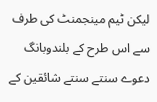لیکن ٹیم مینجمنٹ کی طرف سے اس طرح کے بلندوبانگ دعوے سنتے سنتے شائقین کے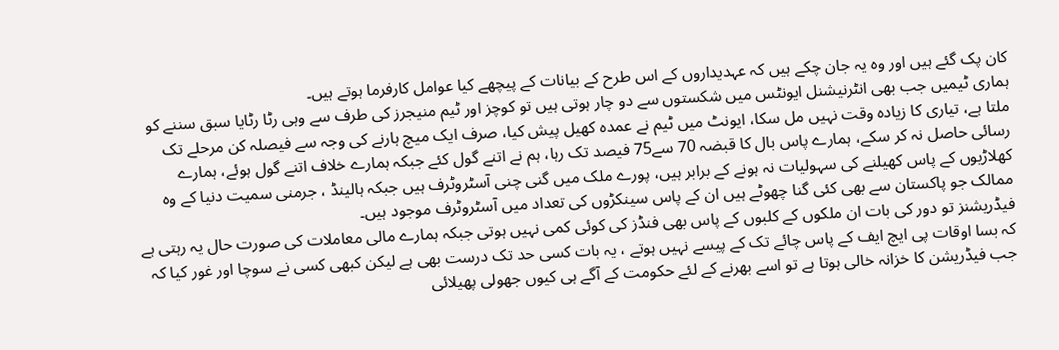کان پک گئے ہیں اور وہ یہ جان چکے ہیں کہ عہدیداروں کے اس طرح کے بیانات کے پیچھے کیا عوامل کارفرما ہوتے ہیں۔
ہماری ٹیمیں جب بھی انٹرنیشنل ایونٹس میں شکستوں سے دو چار ہوتی ہیں تو کوچز اور ٹیم منیجرز کی طرف سے وہی رٹا رٹایا سبق سننے کو ملتا ہے، تیاری کا زیادہ وقت نہیں مل سکا، ایونٹ میں ٹیم نے عمدہ کھیل پیش کیا، صرف ایک میچ ہارنے کی وجہ سے فیصلہ کن مرحلے تک رسائی حاصل نہ کر سکے، ہمارے پاس بال کا قبضہ 70 سے75 فیصد تک رہا، ہم نے اتنے گول کئے جبکہ ہمارے خلاف اتنے گول ہوئے، ہمارے کھلاڑیوں کے پاس کھیلنے کی سہولیات نہ ہونے کے برابر ہیں، پورے ملک میں گنی چنی آسٹروٹرف ہیں جبکہ ہالینڈ ، جرمنی سمیت دنیا کے وہ ممالک جو پاکستان سے بھی کئی گنا چھوٹے ہیں ان کے پاس سینکڑوں کی تعداد میں آسٹروٹرف موجود ہیں۔
فیڈریشنز تو دور کی بات ان ملکوں کے کلبوں کے پاس بھی فنڈز کی کوئی کمی نہیں ہوتی جبکہ ہمارے مالی معاملات کی صورت حال یہ رہتی ہے کہ بسا اوقات پی ایچ ایف کے پاس چائے تک کے پیسے نہیں ہوتے ، یہ بات کسی حد تک درست بھی ہے لیکن کبھی کسی نے سوچا اور غور کیا کہ جب فیڈریشن کا خزانہ خالی ہوتا ہے تو اسے بھرنے کے لئے حکومت کے آگے ہی کیوں جھولی پھیلائی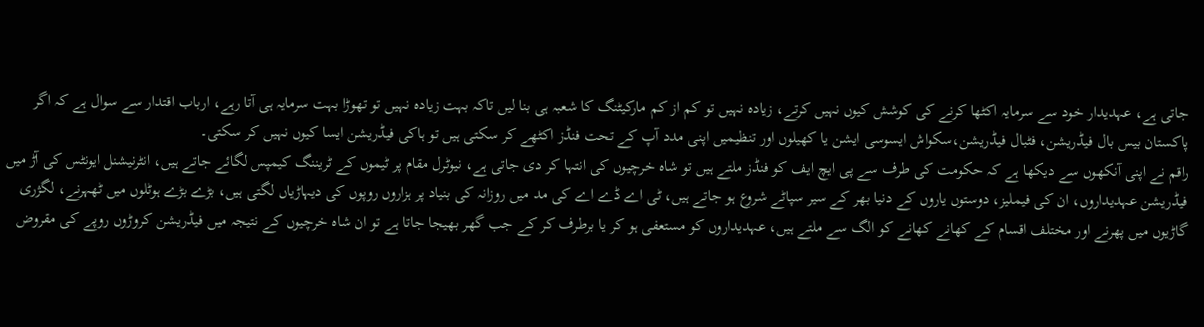جاتی ہے، عہدیدار خود سے سرمایہ اکٹھا کرنے کی کوشش کیوں نہیں کرتے، زیادہ نہیں تو کم از کم مارکیٹنگ کا شعبہ ہی بنا لیں تاکہ بہت زیادہ نہیں تو تھوڑا بہت سرمایہ ہی آتا رہے، ارباب اقتدار سے سوال ہے کہ اگر پاکستان بیس بال فیڈریشن، فٹبال فیڈریشن،سکواش ایسوسی ایشن یا کھیلوں اور تنظیمیں اپنی مدد آپ کے تحت فنڈز اکٹھے کر سکتی ہیں تو ہاکی فیڈریشن ایسا کیوں نہیں کر سکتی۔
راقم نے اپنی آنکھوں سے دیکھا ہے کہ حکومت کی طرف سے پی ایچ ایف کو فنڈز ملتے ہیں تو شاہ خرچیوں کی انتہا کر دی جاتی ہے، نیوٹرل مقام پر ٹیموں کے ٹریننگ کیمپس لگائے جاتے ہیں، انٹرنیشنل ایونٹس کی آڑ میں فیڈریشن عہدیداروں، ان کی فیملیز، دوستوں یاروں کے دنیا بھر کے سیر سپاٹے شروع ہو جاتے ہیں، ٹی اے ڈے اے کی مد میں روزانہ کی بنیاد پر ہزاروں روپوں کی دیہاڑیاں لگتی ہیں، بڑے بڑے ہوٹلوں میں ٹھہرنے، لگژری گاڑیوں میں پھرنے اور مختلف اقسام کے کھانے کھانے کو الگ سے ملتے ہیں، عہدیداروں کو مستعفی ہو کر یا برطرف کر کے جب گھر بھیجا جاتا ہے تو ان شاہ خرچیوں کے نتیجہ میں فیڈریشن کروڑوں روپے کی مقروض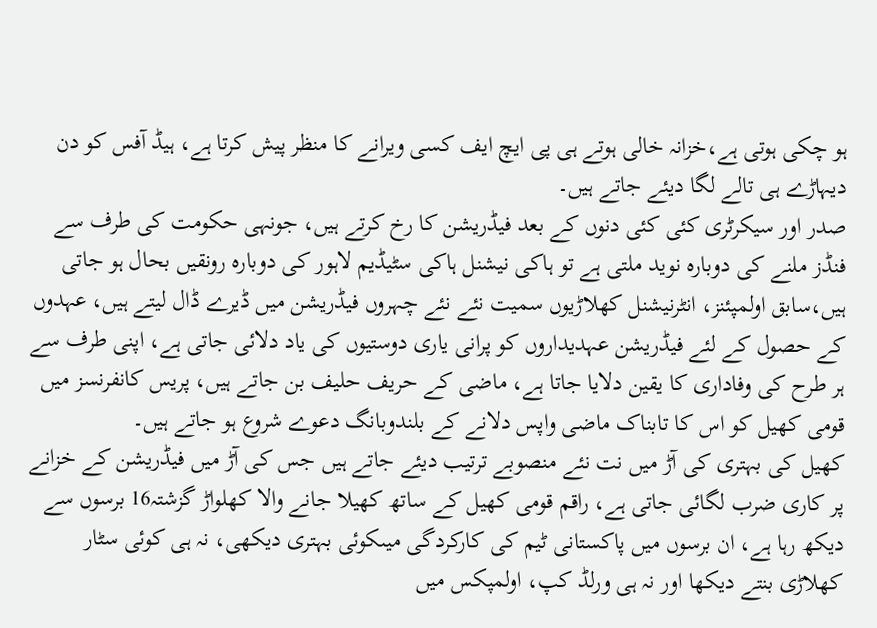ہو چکی ہوتی ہے،خزانہ خالی ہوتے ہی پی ایچ ایف کسی ویرانے کا منظر پیش کرتا ہے، ہیڈ آفس کو دن دیہاڑے ہی تالے لگا دیئے جاتے ہیں۔
صدر اور سیکرٹری کئی کئی دنوں کے بعد فیڈریشن کا رخ کرتے ہیں، جونہی حکومت کی طرف سے فنڈز ملنے کی دوبارہ نوید ملتی ہے تو ہاکی نیشنل ہاکی سٹیڈیم لاہور کی دوبارہ رونقیں بحال ہو جاتی ہیں،سابق اولمپئنز، انٹرنیشنل کھلاڑیوں سمیت نئے نئے چہروں فیڈریشن میں ڈیرے ڈال لیتے ہیں، عہدوں کے حصول کے لئے فیڈریشن عہدیداروں کو پرانی یاری دوستیوں کی یاد دلائی جاتی ہے، اپنی طرف سے ہر طرح کی وفاداری کا یقین دلایا جاتا ہے، ماضی کے حریف حلیف بن جاتے ہیں، پریس کانفرنسز میں قومی کھیل کو اس کا تابناک ماضی واپس دلانے کے بلندوبانگ دعوے شروع ہو جاتے ہیں۔
کھیل کی بہتری کی آڑ میں نت نئے منصوبے ترتیب دیئے جاتے ہیں جس کی آڑ میں فیڈریشن کے خزانے پر کاری ضرب لگائی جاتی ہے، راقم قومی کھیل کے ساتھ کھیلا جانے والا کھلواڑ گزشتہ16 برسوں سے دیکھ رہا ہے، ان برسوں میں پاکستانی ٹیم کی کارکردگی میںکوئی بہتری دیکھی، نہ ہی کوئی سٹار کھلاڑی بنتے دیکھا اور نہ ہی ورلڈ کپ، اولمپکس میں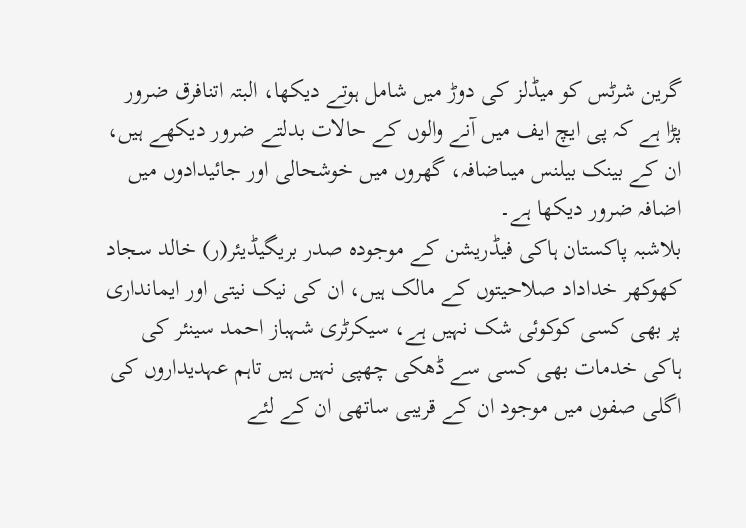گرین شرٹس کو میڈلز کی دوڑ میں شامل ہوتے دیکھا، البتہ اتنافرق ضرور پڑا ہے کہ پی ایچ ایف میں آنے والوں کے حالات بدلتے ضرور دیکھے ہیں، ان کے بینک بیلنس میںاضافہ، گھروں میں خوشحالی اور جائیدادوں میں اضافہ ضرور دیکھا ہے۔
بلاشبہ پاکستان ہاکی فیڈریشن کے موجودہ صدر بریگیڈیئر(ر) خالد سجاد کھوکھر خداداد صلاحیتوں کے مالک ہیں، ان کی نیک نیتی اور ایمانداری پر بھی کسی کوکوئی شک نہیں ہے، سیکرٹری شہباز احمد سینئر کی ہاکی خدمات بھی کسی سے ڈھکی چھپی نہیں ہیں تاہم عہدیداروں کی اگلی صفوں میں موجود ان کے قریبی ساتھی ان کے لئے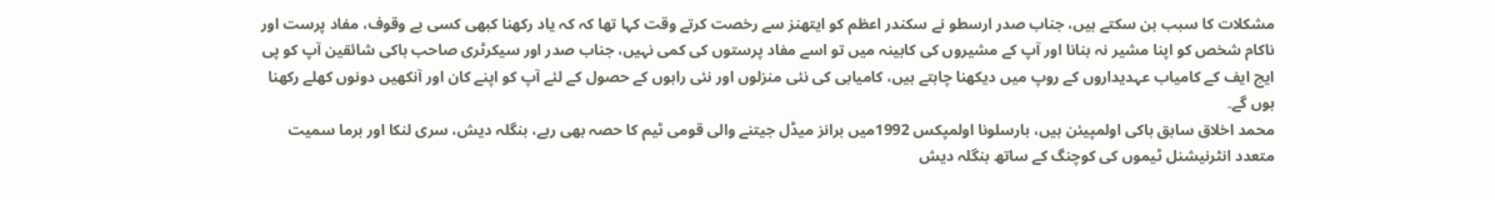مشکلات کا سبب بن سکتے ہیں، جناب صدر ارسطو نے سکندر اعظم کو ایتھنز سے رخصت کرتے وقت کہا تھا کہ کہ یاد رکھنا کبھی کسی بے وقوف، مفاد پرست اور ناکام شخص کو اپنا مشیر نہ بنانا اور آپ کے مشیروں کی کابینہ میں تو اسے مفاد پرستوں کی کمی نہیں، جناب صدر اور سیکرٹری صاحب ہاکی شائقین آپ کو پی ایچ ایف کے کامیاب عہدیداروں کے روپ میں دیکھنا چاہتے ہیں، کامیابی کی نئی منزلوں اور نئی راہوں کے حصول کے لئے آپ کو اپنے کان اور آنکھیں دونوں کھلے رکھنا ہوں گے۔
محمد اخلاق سابق ہاکی اولمپیئن ہیں، بارسلونا اولمپکس 1992میں برانز میڈل جیتنے والی قومی ٹیم کا حصہ بھی رہے، بنگلہ دیش، سری لنکا اور برما سمیت متعدد انٹرنیشنل ٹیموں کی کوچنگ کے ساتھ بنگلہ دیش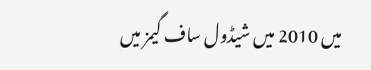میں 2010 میں شیڈول ساف گیمز میں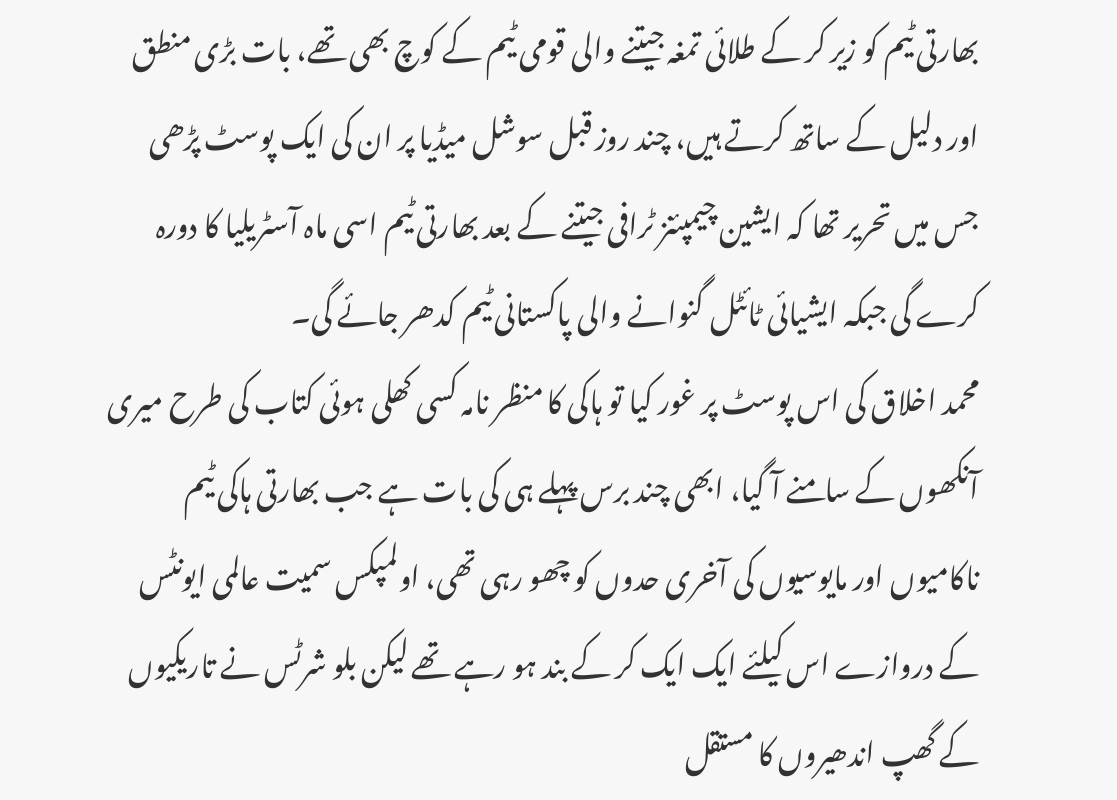بھارتی ٹیم کو زیر کر کے طلائی تمغہ جیتنے والی قومی ٹیم کے کوچ بھی تھے، بات بڑی منطق اور دلیل کے ساتھ کرتے ہیں، چند روز قبل سوشل میڈیا پر ان کی ایک پوسٹ پڑھی جس میں تحریر تھا کہ ایشین چیمپئنز ٹرافی جیتنے کے بعد بھارتی ٹیم اسی ماہ آسٹریلیا کا دورہ کرے گی جبکہ ایشیائی ٹائٹل گنوانے والی پاکستانی ٹیم کدھر جائے گی۔
محمد اخلاق کی اس پوسٹ پر غور کیا تو ہاکی کا منظر نامہ کسی کھلی ہوئی کتاب کی طرح میری آنکھوں کے سامنے آ گیا، ابھی چند برس پہلے ہی کی بات ہے جب بھارتی ہاکی ٹیم ناکامیوں اور مایوسیوں کی آخری حدوں کو چھو رہی تھی، اولمپکس سمیت عالمی ایونٹس کے دروازے اس کیلئے ایک ایک کر کے بند ہو رہے تھے لیکن بلو شرٹس نے تاریکیوں کے گھپ اندھیروں کا مستقل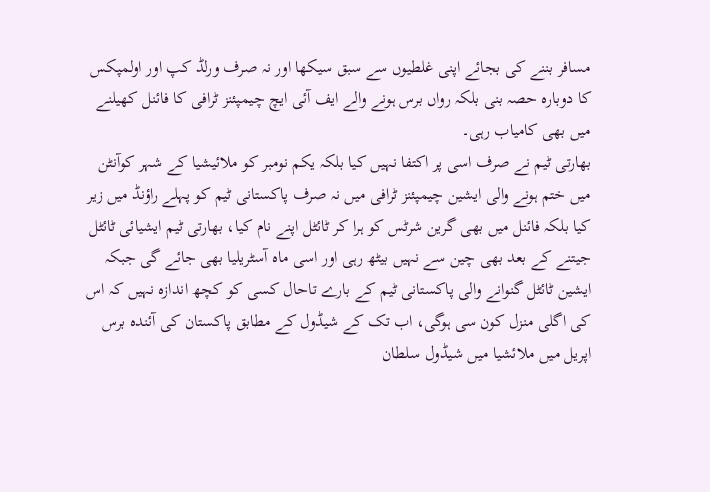مسافر بننے کی بجائے اپنی غلطیوں سے سبق سیکھا اور نہ صرف ورلڈ کپ اور اولمپکس کا دوبارہ حصہ بنی بلکہ رواں برس ہونے والے ایف آئی ایچ چیمپئنز ٹرافی کا فائنل کھیلنے میں بھی کامیاب رہی۔
بھارتی ٹیم نے صرف اسی پر اکتفا نہیں کیا بلکہ یکم نومبر کو ملائیشیا کے شہر کوآنٹن میں ختم ہونے والی ایشین چیمپئنز ٹرافی میں نہ صرف پاکستانی ٹیم کو پہلے راؤنڈ میں زیر کیا بلکہ فائنل میں بھی گرین شرٹس کو ہرا کر ٹائٹل اپنے نام کیا، بھارتی ٹیم ایشیائی ٹائٹل جیتنے کے بعد بھی چین سے نہیں بیٹھ رہی اور اسی ماہ آسٹریلیا بھی جائے گی جبکہ ایشین ٹائٹل گنوانے والی پاکستانی ٹیم کے بارے تاحال کسی کو کچھ اندازہ نہیں کہ اس کی اگلی منزل کون سی ہوگی، اب تک کے شیڈول کے مطابق پاکستان کی آئندہ برس اپریل میں ملائشیا میں شیڈول سلطان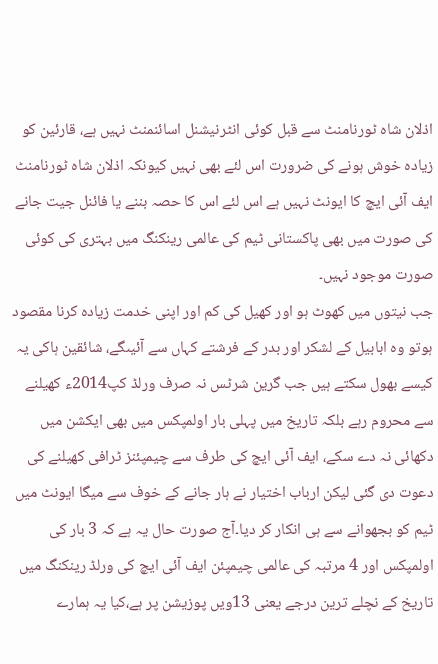اذلان شاہ ٹورنامنٹ سے قبل کوئی انٹرنیشنل اسائنمنٹ نہیں ہے، قارئین کو زیادہ خوش ہونے کی ضرورت اس لئے بھی نہیں کیونکہ اذلان شاہ ٹورنامنٹ ایف آئی ایچ کا ایونٹ نہیں ہے اس لئے اس کا حصہ بننے یا فائنل جیت جانے کی صورت میں بھی پاکستانی ٹیم کی عالمی رینکنگ میں بہتری کی کوئی صورت موجود نہیں۔
جب نیتوں میں کھوٹ ہو اور کھیل کی کم اور اپنی خدمت زیادہ کرنا مقصود ہوتو وہ ابابیل کے لشکر اور بدر کے فرشتے کہاں سے آئیںگے، شائقین ہاکی یہ کیسے بھول سکتے ہیں جب گرین شرٹس نہ صرف ورلڈ کپ2014ء کھیلنے سے محروم رہے بلکہ تاریخ میں پہلی بار اولمپکس میں بھی ایکشن میں دکھائی نہ دے سکے، ایف آئی ایچ کی طرف سے چیمپئنز ٹرافی کھیلنے کی دعوت دی گئی لیکن ارباب اختیار نے ہار جانے کے خوف سے میگا ایونٹ میں ٹیم کو بجھوانے سے ہی انکار کر دیا۔آج صورت حال یہ ہے کہ 3 بار کی اولمپکس اور 4 مرتبہ کی عالمی چیمپئن ایف آئی ایچ کی ورلڈ رینکنگ میں تاریخ کے نچلے ترین درجے یعنی 13ویں پوزیشن پر ہے،کیا یہ ہمارے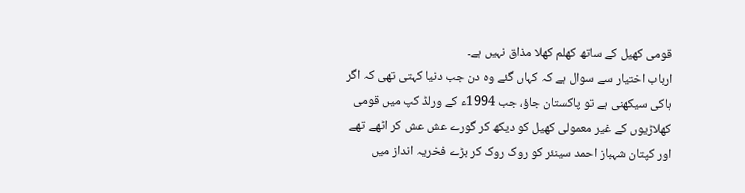قومی کھیل کے ساتھ کھلم کھلا مذاق نہیں ہے۔
ارباب اختیار سے سوال ہے کہ کہاں گئے وہ دن جب دنیا کہتی تھی کہ اگر ہاکی سیکھنی ہے تو پاکستان جاؤ، جب 1994ء کے ورلڈ کپ میں قومی کھلاڑیوں کے غیر معمولی کھیل کو دیکھ کر گورے عش عش کر اٹھے تھے اور کپتان شہباز احمد سینئر کو روک روک کر بڑے فخریہ انداز میں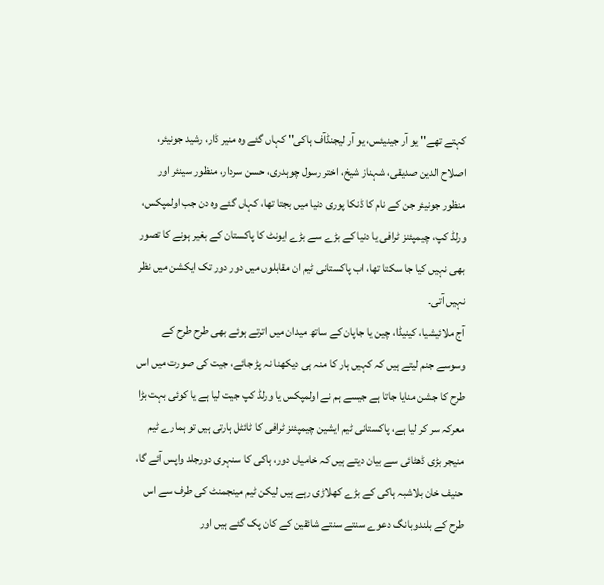کہتے تھے'' یو آر جینیئس، یو آر لیجنڈآف ہاکی'' کہاں گئے وہ منیر ڈار، رشید جونیئر، اصلاح الدین صدیقی، شہناز شیخ، اختر رسول چوہدری، حسن سردار، منظور سینئر اور منظور جونیئر جن کے نام کا ڈنکا پوری دنیا میں بجتا تھا، کہاں گئے وہ دن جب اولمپکس، ورلڈ کپ، چیمپئنز ٹرافی یا دنیا کے بڑے سے بڑے ایونٹ کا پاکستان کے بغیر ہونے کا تصور بھی نہیں کیا جا سکتا تھا، اب پاکستانی ٹیم ان مقابلوں میں دور دور تک ایکشن میں نظر نہیں آتی۔
آج ملائیشیا، کینیڈا، چین یا جاپان کے ساتھ میدان میں اترتے ہوئے بھی طرح طرح کے وسوسے جنم لیتے ہیں کہ کہیں ہار کا منہ ہی دیکھنا نہ پڑ جائے، جیت کی صورت میں اس طرح کا جشن منایا جاتا ہے جیسے ہم نے اولمپکس یا ورلڈ کپ جیت لیا ہے یا کوئی بہت بڑا معرکہ سر کر لیا ہے، پاکستانی ٹیم ایشین چیمپئنز ٹرافی کا ٹائٹل ہارتی ہیں تو ہمارے ٹیم منیجر بڑی ڈھٹائی سے بیان دیتے ہیں کہ خامیاں دور، ہاکی کا سنہری دورجلد واپس آئے گا، حنیف خان بلاشبہ ہاکی کے بڑے کھلاڑی رہے ہیں لیکن ٹیم مینجمنٹ کی طرف سے اس طرح کے بلندوبانگ دعوے سنتے سنتے شائقین کے کان پک گئے ہیں اور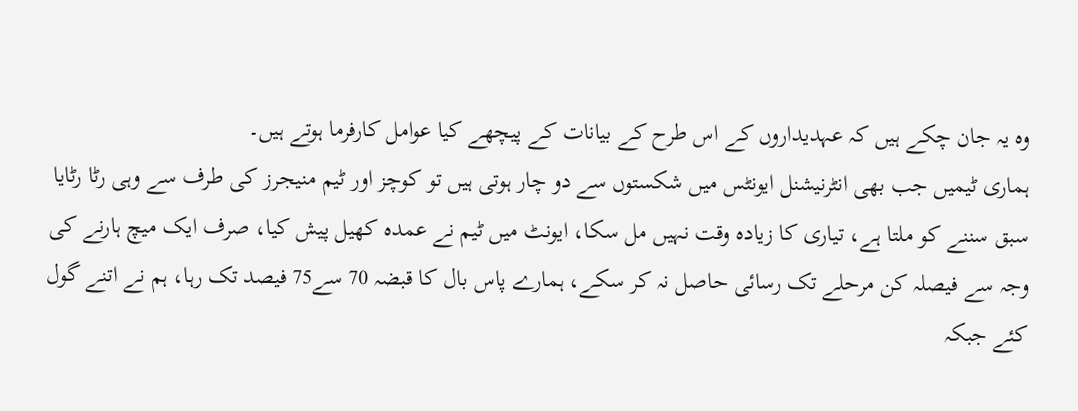وہ یہ جان چکے ہیں کہ عہدیداروں کے اس طرح کے بیانات کے پیچھے کیا عوامل کارفرما ہوتے ہیں۔
ہماری ٹیمیں جب بھی انٹرنیشنل ایونٹس میں شکستوں سے دو چار ہوتی ہیں تو کوچز اور ٹیم منیجرز کی طرف سے وہی رٹا رٹایا سبق سننے کو ملتا ہے، تیاری کا زیادہ وقت نہیں مل سکا، ایونٹ میں ٹیم نے عمدہ کھیل پیش کیا، صرف ایک میچ ہارنے کی وجہ سے فیصلہ کن مرحلے تک رسائی حاصل نہ کر سکے، ہمارے پاس بال کا قبضہ 70 سے75 فیصد تک رہا، ہم نے اتنے گول کئے جبکہ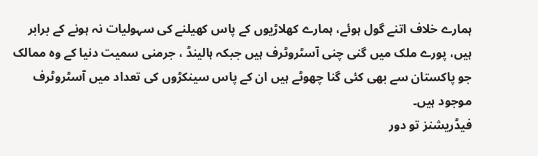ہمارے خلاف اتنے گول ہوئے، ہمارے کھلاڑیوں کے پاس کھیلنے کی سہولیات نہ ہونے کے برابر ہیں، پورے ملک میں گنی چنی آسٹروٹرف ہیں جبکہ ہالینڈ ، جرمنی سمیت دنیا کے وہ ممالک جو پاکستان سے بھی کئی گنا چھوٹے ہیں ان کے پاس سینکڑوں کی تعداد میں آسٹروٹرف موجود ہیں۔
فیڈریشنز تو دور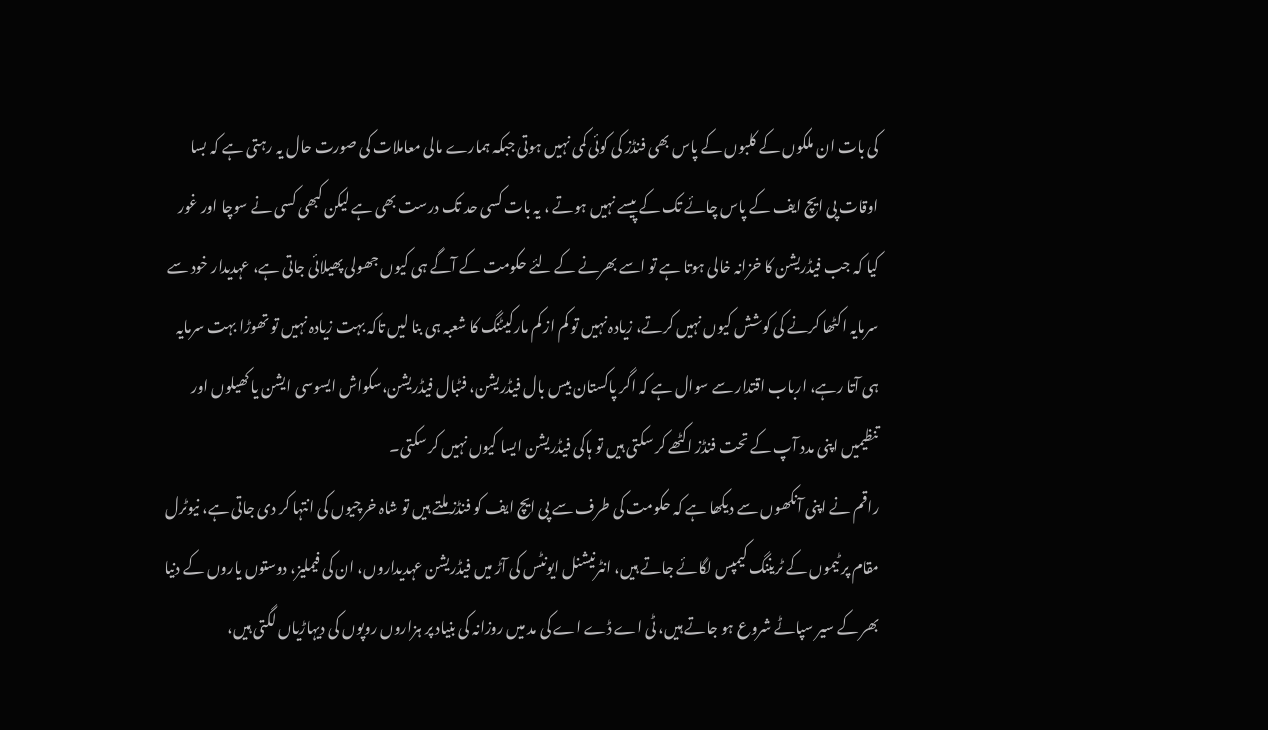کی بات ان ملکوں کے کلبوں کے پاس بھی فنڈز کی کوئی کمی نہیں ہوتی جبکہ ہمارے مالی معاملات کی صورت حال یہ رہتی ہے کہ بسا اوقات پی ایچ ایف کے پاس چائے تک کے پیسے نہیں ہوتے ، یہ بات کسی حد تک درست بھی ہے لیکن کبھی کسی نے سوچا اور غور کیا کہ جب فیڈریشن کا خزانہ خالی ہوتا ہے تو اسے بھرنے کے لئے حکومت کے آگے ہی کیوں جھولی پھیلائی جاتی ہے، عہدیدار خود سے سرمایہ اکٹھا کرنے کی کوشش کیوں نہیں کرتے، زیادہ نہیں تو کم از کم مارکیٹنگ کا شعبہ ہی بنا لیں تاکہ بہت زیادہ نہیں تو تھوڑا بہت سرمایہ ہی آتا رہے، ارباب اقتدار سے سوال ہے کہ اگر پاکستان بیس بال فیڈریشن، فٹبال فیڈریشن،سکواش ایسوسی ایشن یا کھیلوں اور تنظیمیں اپنی مدد آپ کے تحت فنڈز اکٹھے کر سکتی ہیں تو ہاکی فیڈریشن ایسا کیوں نہیں کر سکتی۔
راقم نے اپنی آنکھوں سے دیکھا ہے کہ حکومت کی طرف سے پی ایچ ایف کو فنڈز ملتے ہیں تو شاہ خرچیوں کی انتہا کر دی جاتی ہے، نیوٹرل مقام پر ٹیموں کے ٹریننگ کیمپس لگائے جاتے ہیں، انٹرنیشنل ایونٹس کی آڑ میں فیڈریشن عہدیداروں، ان کی فیملیز، دوستوں یاروں کے دنیا بھر کے سیر سپاٹے شروع ہو جاتے ہیں، ٹی اے ڈے اے کی مد میں روزانہ کی بنیاد پر ہزاروں روپوں کی دیہاڑیاں لگتی ہیں،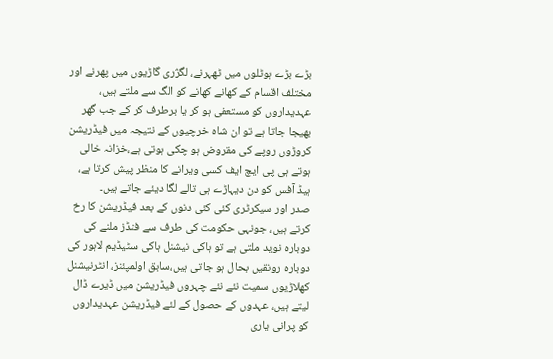بڑے بڑے ہوٹلوں میں ٹھہرنے، لگژری گاڑیوں میں پھرنے اور مختلف اقسام کے کھانے کھانے کو الگ سے ملتے ہیں، عہدیداروں کو مستعفی ہو کر یا برطرف کر کے جب گھر بھیجا جاتا ہے تو ان شاہ خرچیوں کے نتیجہ میں فیڈریشن کروڑوں روپے کی مقروض ہو چکی ہوتی ہے،خزانہ خالی ہوتے ہی پی ایچ ایف کسی ویرانے کا منظر پیش کرتا ہے، ہیڈ آفس کو دن دیہاڑے ہی تالے لگا دیئے جاتے ہیں۔
صدر اور سیکرٹری کئی کئی دنوں کے بعد فیڈریشن کا رخ کرتے ہیں، جونہی حکومت کی طرف سے فنڈز ملنے کی دوبارہ نوید ملتی ہے تو ہاکی نیشنل ہاکی سٹیڈیم لاہور کی دوبارہ رونقیں بحال ہو جاتی ہیں،سابق اولمپئنز، انٹرنیشنل کھلاڑیوں سمیت نئے نئے چہروں فیڈریشن میں ڈیرے ڈال لیتے ہیں، عہدوں کے حصول کے لئے فیڈریشن عہدیداروں کو پرانی یاری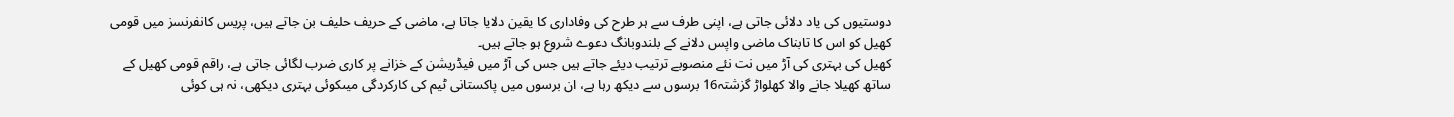دوستیوں کی یاد دلائی جاتی ہے، اپنی طرف سے ہر طرح کی وفاداری کا یقین دلایا جاتا ہے، ماضی کے حریف حلیف بن جاتے ہیں، پریس کانفرنسز میں قومی کھیل کو اس کا تابناک ماضی واپس دلانے کے بلندوبانگ دعوے شروع ہو جاتے ہیں۔
کھیل کی بہتری کی آڑ میں نت نئے منصوبے ترتیب دیئے جاتے ہیں جس کی آڑ میں فیڈریشن کے خزانے پر کاری ضرب لگائی جاتی ہے، راقم قومی کھیل کے ساتھ کھیلا جانے والا کھلواڑ گزشتہ16 برسوں سے دیکھ رہا ہے، ان برسوں میں پاکستانی ٹیم کی کارکردگی میںکوئی بہتری دیکھی، نہ ہی کوئی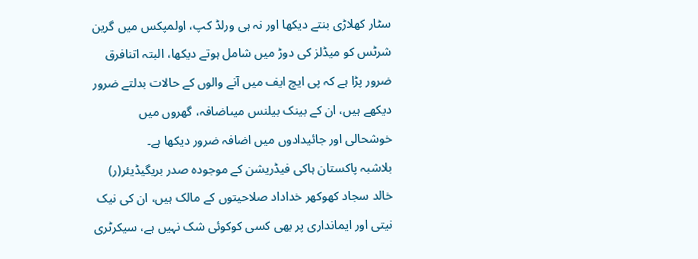سٹار کھلاڑی بنتے دیکھا اور نہ ہی ورلڈ کپ، اولمپکس میں گرین شرٹس کو میڈلز کی دوڑ میں شامل ہوتے دیکھا، البتہ اتنافرق ضرور پڑا ہے کہ پی ایچ ایف میں آنے والوں کے حالات بدلتے ضرور دیکھے ہیں، ان کے بینک بیلنس میںاضافہ، گھروں میں خوشحالی اور جائیدادوں میں اضافہ ضرور دیکھا ہے۔
بلاشبہ پاکستان ہاکی فیڈریشن کے موجودہ صدر بریگیڈیئر(ر) خالد سجاد کھوکھر خداداد صلاحیتوں کے مالک ہیں، ان کی نیک نیتی اور ایمانداری پر بھی کسی کوکوئی شک نہیں ہے، سیکرٹری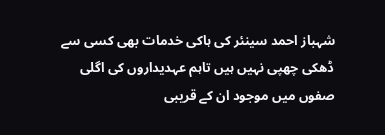شہباز احمد سینئر کی ہاکی خدمات بھی کسی سے ڈھکی چھپی نہیں ہیں تاہم عہدیداروں کی اگلی صفوں میں موجود ان کے قریبی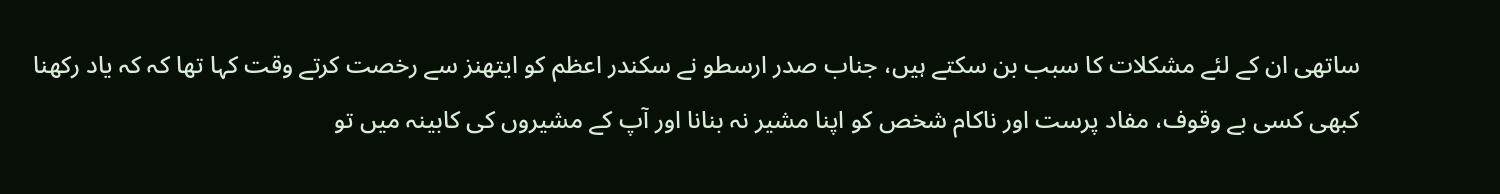ساتھی ان کے لئے مشکلات کا سبب بن سکتے ہیں، جناب صدر ارسطو نے سکندر اعظم کو ایتھنز سے رخصت کرتے وقت کہا تھا کہ کہ یاد رکھنا کبھی کسی بے وقوف، مفاد پرست اور ناکام شخص کو اپنا مشیر نہ بنانا اور آپ کے مشیروں کی کابینہ میں تو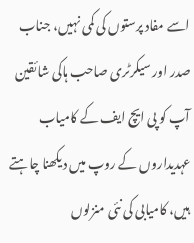اسے مفاد پرستوں کی کمی نہیں، جناب صدر اور سیکرٹری صاحب ہاکی شائقین آپ کو پی ایچ ایف کے کامیاب عہدیداروں کے روپ میں دیکھنا چاہتے ہیں، کامیابی کی نئی منزلوں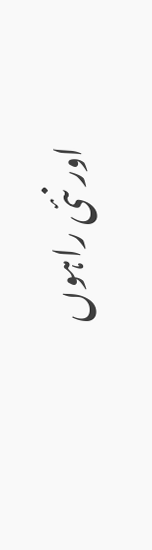اور نئی راہوں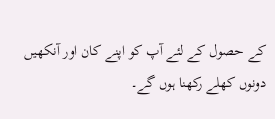کے حصول کے لئے آپ کو اپنے کان اور آنکھیں دونوں کھلے رکھنا ہوں گے۔